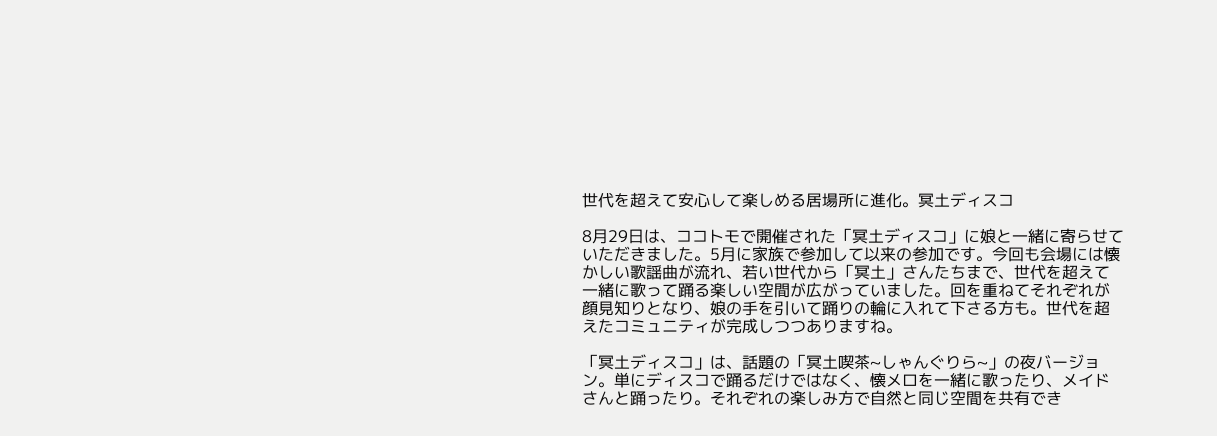世代を超えて安心して楽しめる居場所に進化。冥土ディスコ

8月29日は、ココトモで開催された「冥土ディスコ」に娘と一緒に寄らせていただきました。5月に家族で参加して以来の参加です。今回も会場には懐かしい歌謡曲が流れ、若い世代から「冥土」さんたちまで、世代を超えて一緒に歌って踊る楽しい空間が広がっていました。回を重ねてそれぞれが顔見知りとなり、娘の手を引いて踊りの輪に入れて下さる方も。世代を超えたコミュニティが完成しつつありますね。

「冥土ディスコ」は、話題の「冥土喫茶~しゃんぐりら~」の夜バージョン。単にディスコで踊るだけではなく、懐メロを一緒に歌ったり、メイドさんと踊ったり。それぞれの楽しみ方で自然と同じ空間を共有でき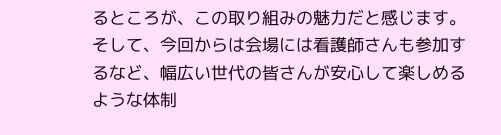るところが、この取り組みの魅力だと感じます。そして、今回からは会場には看護師さんも参加するなど、幅広い世代の皆さんが安心して楽しめるような体制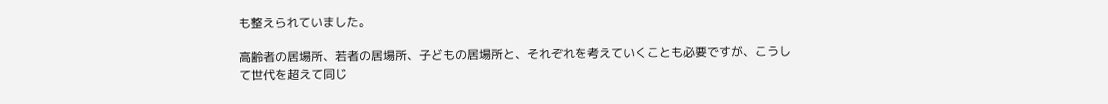も整えられていました。

高齢者の居場所、若者の居場所、子どもの居場所と、それぞれを考えていくことも必要ですが、こうして世代を超えて同じ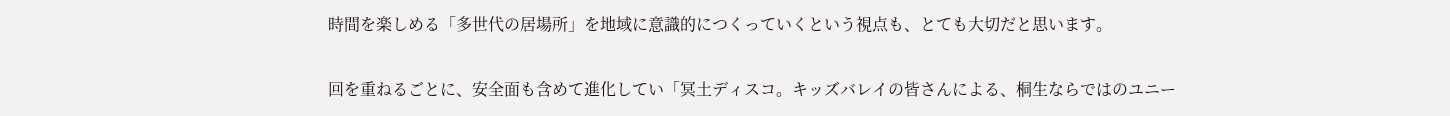時間を楽しめる「多世代の居場所」を地域に意識的につくっていくという視点も、とても大切だと思います。

回を重ねるごとに、安全面も含めて進化してい「冥土ディスコ。キッズバレイの皆さんによる、桐生ならではのユニー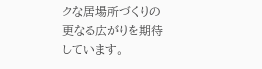クな居場所づくりの更なる広がりを期待しています。